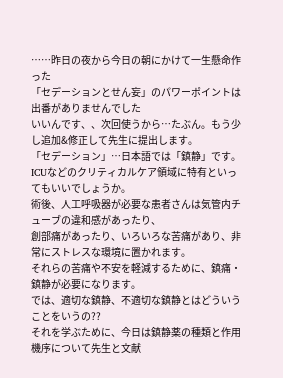……昨日の夜から今日の朝にかけて一生懸命作った
「セデーションとせん妄」のパワーポイントは出番がありませんでした
いいんです、、次回使うから…たぶん。もう少し追加&修正して先生に提出します。
「セデーション」…日本語では「鎮静」です。
ICUなどのクリティカルケア領域に特有といってもいいでしょうか。
術後、人工呼吸器が必要な患者さんは気管内チューブの違和感があったり、
創部痛があったり、いろいろな苦痛があり、非常にストレスな環境に置かれます。
それらの苦痛や不安を軽減するために、鎮痛・鎮静が必要になります。
では、適切な鎮静、不適切な鎮静とはどういうことをいうの??
それを学ぶために、今日は鎮静薬の種類と作用機序について先生と文献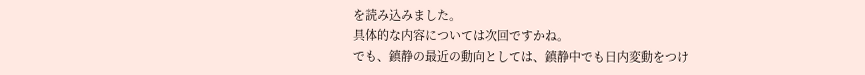を読み込みました。
具体的な内容については次回ですかね。
でも、鎮静の最近の動向としては、鎮静中でも日内変動をつけ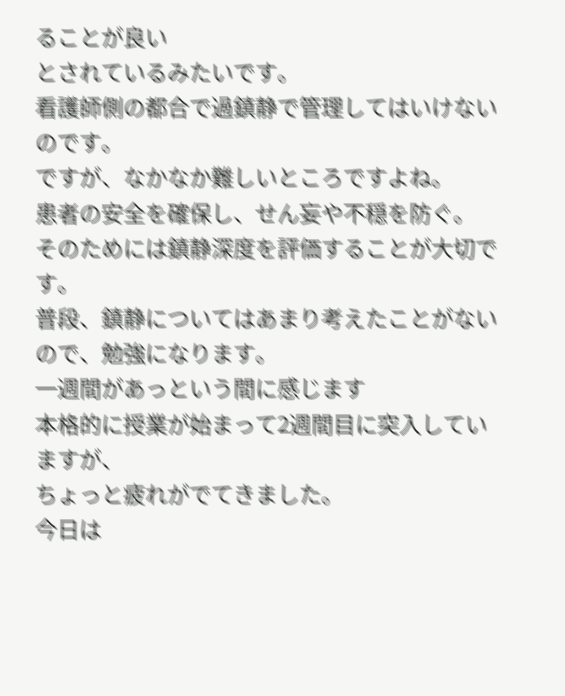ることが良い
とされているみたいです。
看護師側の都合で過鎮静で管理してはいけないのです。
ですが、なかなか難しいところですよね。
患者の安全を確保し、せん妄や不穏を防ぐ。
そのためには鎮静深度を評価することが大切です。
普段、鎮静についてはあまり考えたことがないので、勉強になります。
一週間があっという間に感じます
本格的に授業が始まって2週間目に突入していますが、
ちょっと疲れがでてきました。
今日は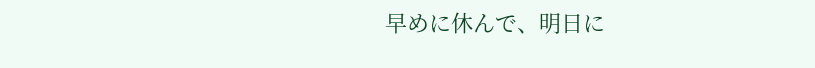早めに休んで、明日に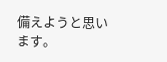備えようと思います。